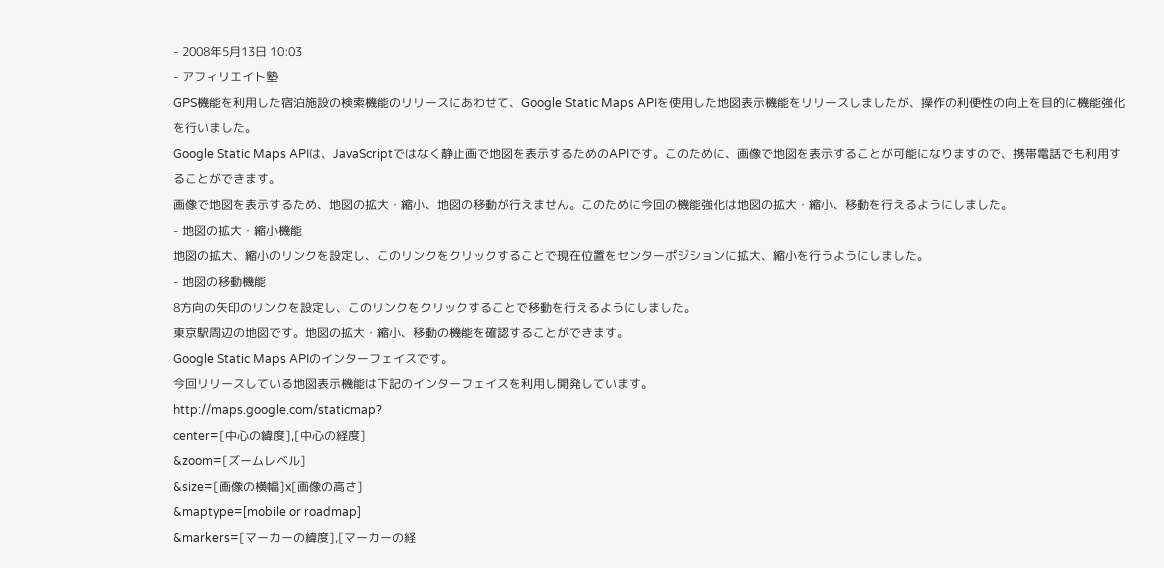- 2008年5月13日 10:03
- アフィリエイト塾
GPS機能を利用した宿泊施設の検索機能のリリースにあわせて、Google Static Maps APIを使用した地図表示機能をリリースしましたが、操作の利便性の向上を目的に機能強化を行いました。
Google Static Maps APIは、JavaScriptではなく静止画で地図を表示するためのAPIです。このために、画像で地図を表示することが可能になりますので、携帯電話でも利用することができます。
画像で地図を表示するため、地図の拡大・縮小、地図の移動が行えません。このために今回の機能強化は地図の拡大・縮小、移動を行えるようにしました。
- 地図の拡大・縮小機能
地図の拡大、縮小のリンクを設定し、このリンクをクリックすることで現在位置をセンターポジションに拡大、縮小を行うようにしました。
- 地図の移動機能
8方向の矢印のリンクを設定し、このリンクをクリックすることで移動を行えるようにしました。
東京駅周辺の地図です。地図の拡大・縮小、移動の機能を確認することができます。
Google Static Maps APIのインターフェイスです。
今回リリースしている地図表示機能は下記のインターフェイスを利用し開発しています。
http://maps.google.com/staticmap?
center=[中心の緯度],[中心の経度]
&zoom=[ズームレベル]
&size=[画像の横幅]x[画像の高さ]
&maptype=[mobile or roadmap]
&markers=[マーカーの緯度],[マーカーの経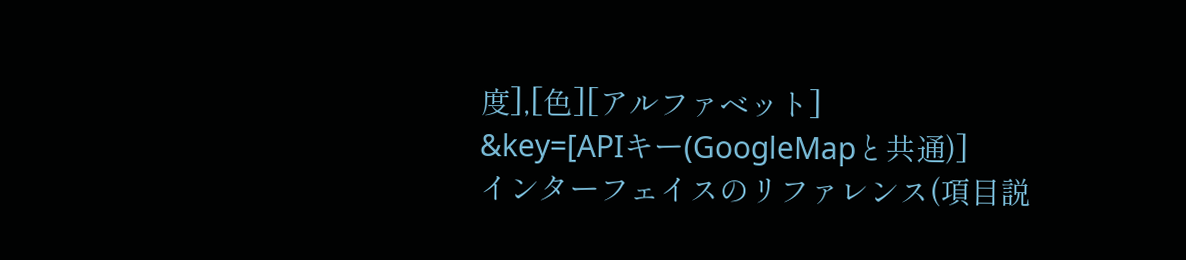度],[色][アルファベット]
&key=[APIキー(GoogleMapと共通)]
インターフェイスのリファレンス(項目説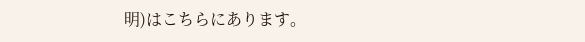明)はこちらにあります。